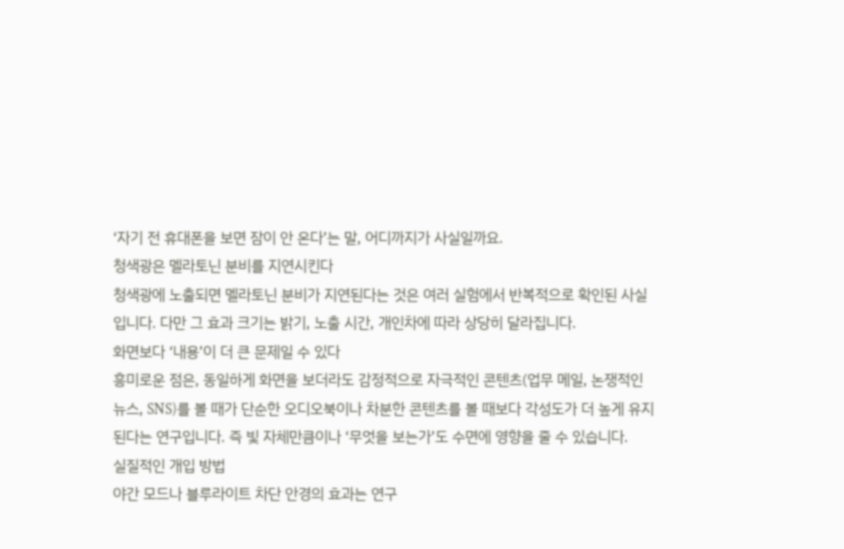‘자기 전 휴대폰을 보면 잠이 안 온다’는 말, 어디까지가 사실일까요.
청색광은 멜라토닌 분비를 지연시킨다
청색광에 노출되면 멜라토닌 분비가 지연된다는 것은 여러 실험에서 반복적으로 확인된 사실입니다. 다만 그 효과 크기는 밝기, 노출 시간, 개인차에 따라 상당히 달라집니다.
화면보다 ‘내용’이 더 큰 문제일 수 있다
흥미로운 점은, 동일하게 화면을 보더라도 감정적으로 자극적인 콘텐츠(업무 메일, 논쟁적인 뉴스, SNS)를 볼 때가 단순한 오디오북이나 차분한 콘텐츠를 볼 때보다 각성도가 더 높게 유지된다는 연구입니다. 즉 빛 자체만큼이나 ‘무엇을 보는가’도 수면에 영향을 줄 수 있습니다.
실질적인 개입 방법
야간 모드나 블루라이트 차단 안경의 효과는 연구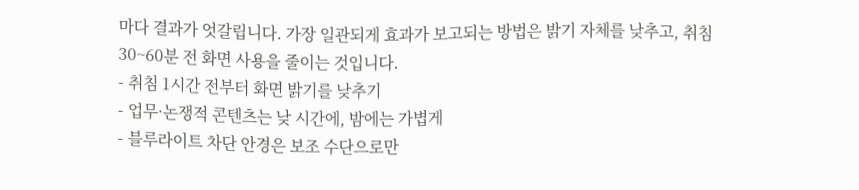마다 결과가 엇갈립니다. 가장 일관되게 효과가 보고되는 방법은 밝기 자체를 낮추고, 취침 30~60분 전 화면 사용을 줄이는 것입니다.
- 취침 1시간 전부터 화면 밝기를 낮추기
- 업무·논쟁적 콘텐츠는 낮 시간에, 밤에는 가볍게
- 블루라이트 차단 안경은 보조 수단으로만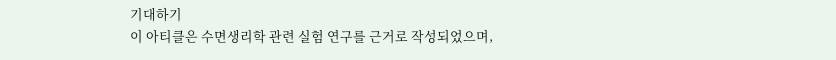기대하기
이 아티클은 수면생리학 관련 실험 연구를 근거로 작성되었으며,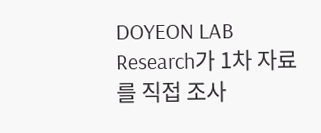DOYEON LAB Research가 1차 자료를 직접 조사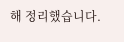해 정리했습니다.